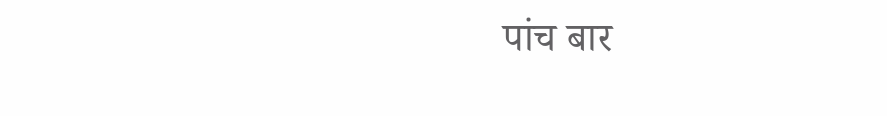पांच बार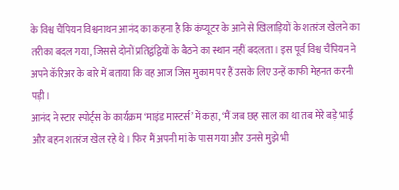के विश्व चैंपियन विश्वनाथन आनंद का कहना है कि कंप्यूटर के आने से खिलाड़ियों के शतरंज खेलने का तरीका बदल गया, जिससे दोनों प्रतिद्वंद्वियों के बैठने का स्थान नहीं बदलता। इस पूर्व विश्व चैंपियन ने अपने कॅरिअर के बारे में बताया कि वह आज जिस मुकाम पर हैं उसके लिए उन्हें काफी मेहनत करनी पड़ी।
आनंद ने स्टार स्पोर्ट्स के कार्यक्रम ‘माइंड मास्टर्स’ में कहा, ‘मैं जब छह साल का था तब मेरे बड़े भाई और बहन शतरंज खेल रहे थे। फिर मैं अपनी मां के पास गया और उनसे मुझे भी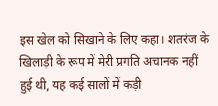इस खेल को सिखाने के लिए कहा। शतरंज के खिलाड़ी के रूप में मेरी प्रगति अचानक नहीं हुई थी, यह कई सालों में कड़ी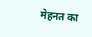मेहनत का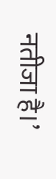नतीजा है।’